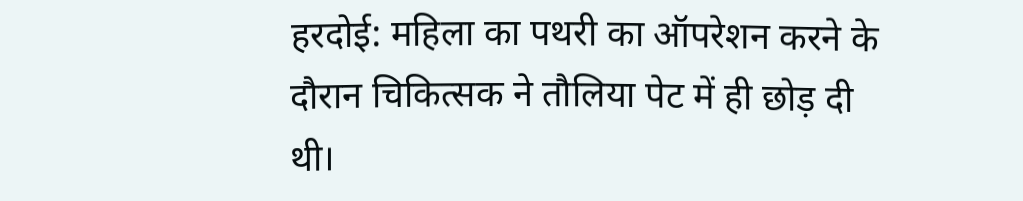हरदोई: महिला का पथरी का ऑपरेशन करने के दौरान चिकित्सक ने तौलिया पेट में ही छोड़ दी थी।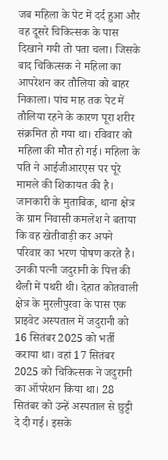जब महिला के पेट में दर्द हुआ और वह दूसरे चिकित्सक के पास दिखाने गयी तो पता चला। जिसके बाद चिकित्सक ने महिला का आपरेशन कर तौलिया को बाहर निकाला। पांच माह तक पेट में तौलिया रहने के कारण पूरा शरीर संक्रमित हो गया था। रविवार को महिला की मौत हो गई। महिला के पति ने आईजीआरएस पर पूरे मामले की शिकायत की है।
जानकारी के मुताबिक, थाना क्षेत्र के ग्राम निवासी कमलेश ने बताया कि वह खेतीवाड़ी कर अपने परिवार का भरण पोषण करते है। उनकी पत्नी जदुरानी के पित्त की थैली में पथरी थी। देहात कोतवाली क्षेत्र के मुरलीपुरवा के पास एक प्राइवेट अस्पताल में जदुरानी को 16 सितंबर 2025 को भर्ती कराया था। वहां 17 सितंबर 2025 को चिकित्सक ने जदुरानी का ऑपरेशन किया था। 28 सितंबर को उन्हें अस्पताल से छुट्टी दे दी गई। इसके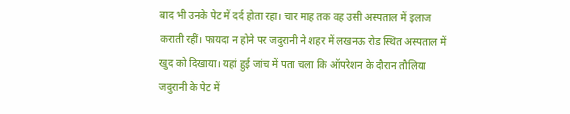बाद भी उनके पेट में दर्द होता रहा। चार माह तक वह उसी अस्पताल में इलाज कराती रहीं। फायदा न होने पर जदुरानी ने शहर में लखनऊ रोड स्थित अस्पताल में खुद को दिखाया। यहां हुई जांच में पता चला कि ऑपरेशन के दौरान तौलिया जदुरानी के पेट में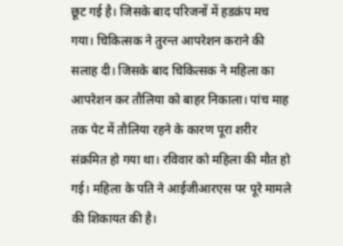छूट गई है। जिसके बाद परिजनों में हडक़ंप मच गया। चिकित्सक ने तुरन्त आपरेशन कराने की सलाह दी। जिसके बाद चिकित्सक ने महिला का आपरेशन कर तौलिया को बाहर निकाला। पांच माह तक पेट में तौलिया रहने के कारण पूरा शरीर संक्रमित हो गया था। रविवार को महिला की मौत हो गई। महिला के पति ने आईजीआरएस पर पूरे मामले की शिकायत की है।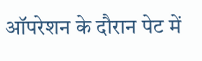ऑपरेशन के दौरान पेट में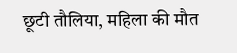छूटी तौलिया, महिला की मौत